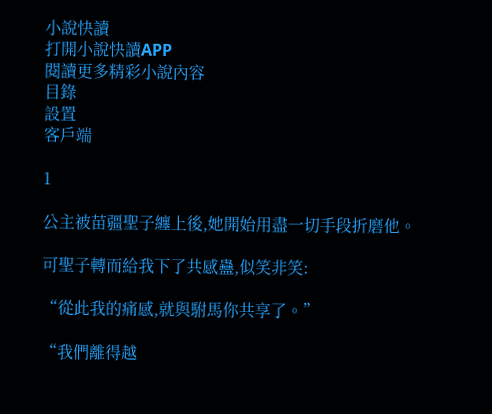小說快讀
打開小說快讀APP
閱讀更多精彩小說內容
目錄
設置
客戶端

1

公主被苗疆聖子纏上後,她開始用盡一切手段折磨他。

可聖子轉而給我下了共感蠱,似笑非笑:

“從此我的痛感,就與駙馬你共享了。”

“我們離得越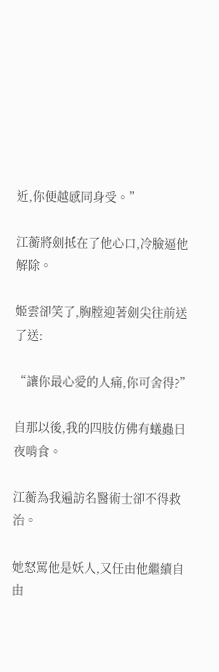近,你便越感同身受。”

江蘅將劍抵在了他心口,冷臉逼他解除。

姬雲卻笑了,胸膛迎著劍尖往前送了送:

“讓你最心愛的人痛,你可舍得?”

自那以後,我的四肢仿佛有蟻蟲日夜啃食。

江蘅為我遍訪名醫術士卻不得救治。

她怒罵他是妖人,又任由他繼續自由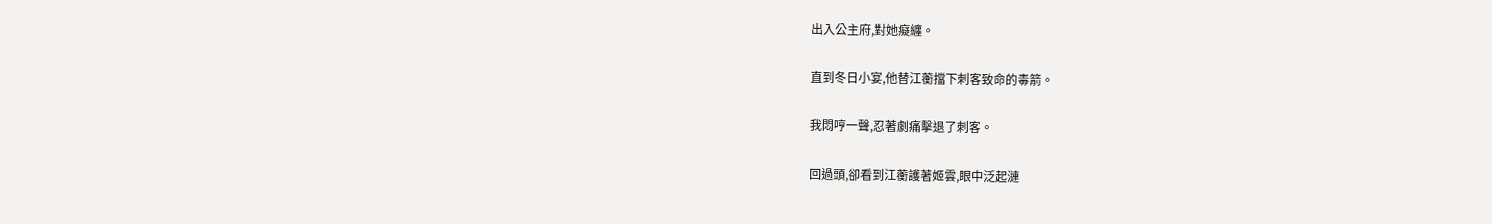出入公主府,對她癡纏。

直到冬日小宴,他替江蘅擋下刺客致命的毒箭。

我悶哼一聲,忍著劇痛擊退了刺客。

回過頭,卻看到江蘅護著姬雲,眼中泛起漣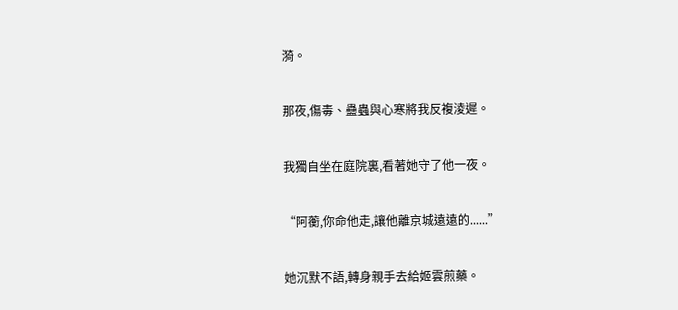漪。

那夜,傷毒、蠱蟲與心寒將我反複淩遲。

我獨自坐在庭院裏,看著她守了他一夜。

“阿蘅,你命他走,讓他離京城遠遠的......”

她沉默不語,轉身親手去給姬雲煎藥。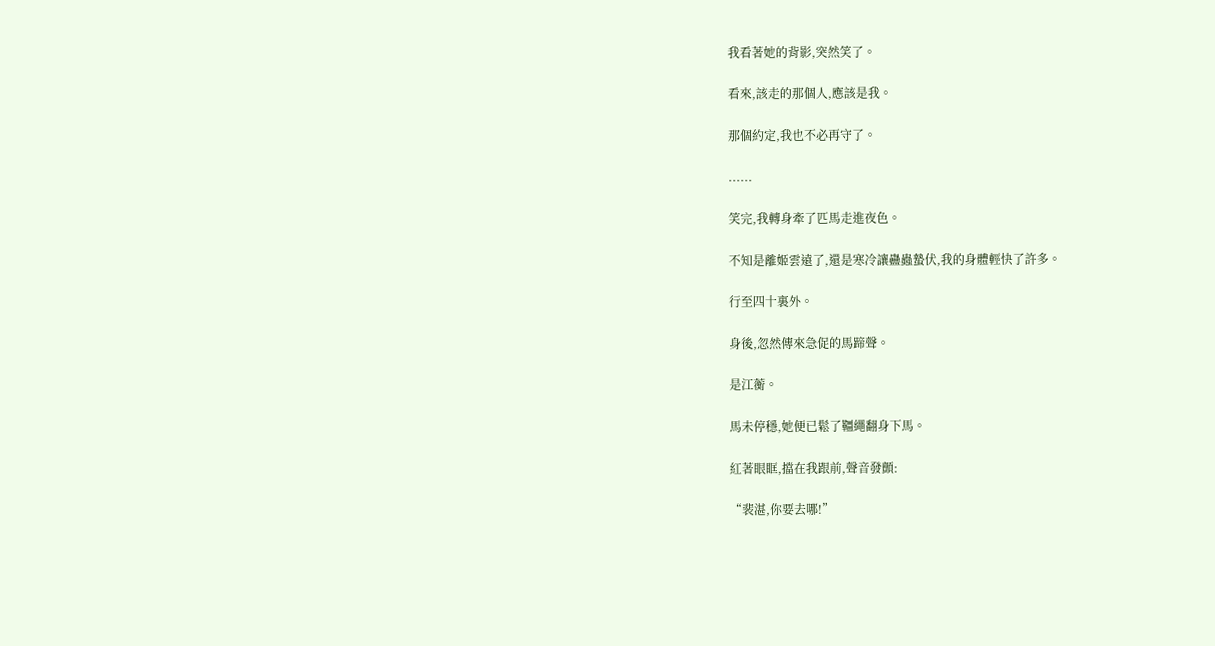我看著她的背影,突然笑了。

看來,該走的那個人,應該是我。

那個約定,我也不必再守了。

......

笑完,我轉身牽了匹馬走進夜色。

不知是離姬雲遠了,還是寒冷讓蠱蟲蟄伏,我的身體輕快了許多。

行至四十裏外。

身後,忽然傳來急促的馬蹄聲。

是江蘅。

馬未停穩,她便已鬆了韁繩翻身下馬。

紅著眼眶,擋在我跟前,聲音發顫:

“裴湛,你要去哪!”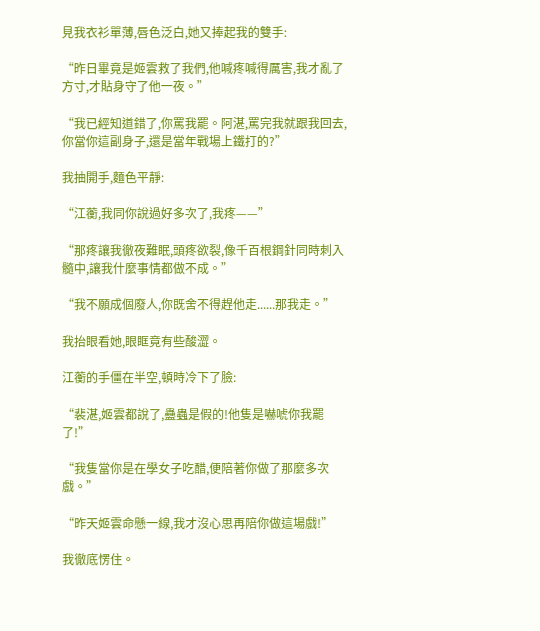見我衣衫單薄,唇色泛白,她又捧起我的雙手:

“昨日畢竟是姬雲救了我們,他喊疼喊得厲害,我才亂了方寸,才貼身守了他一夜。”

“我已經知道錯了,你罵我罷。阿湛,罵完我就跟我回去,你當你這副身子,還是當年戰場上鐵打的?”

我抽開手,麵色平靜:

“江蘅,我同你說過好多次了,我疼——”

“那疼讓我徹夜難眠,頭疼欲裂,像千百根鋼針同時刺入髓中,讓我什麼事情都做不成。”

“我不願成個廢人,你既舍不得趕他走......那我走。”

我抬眼看她,眼眶竟有些酸澀。

江蘅的手僵在半空,頓時冷下了臉:

“裴湛,姬雲都說了,蠱蟲是假的!他隻是嚇唬你我罷了!”

“我隻當你是在學女子吃醋,便陪著你做了那麼多次戲。”

“昨天姬雲命懸一線,我才沒心思再陪你做這場戲!”

我徹底愣住。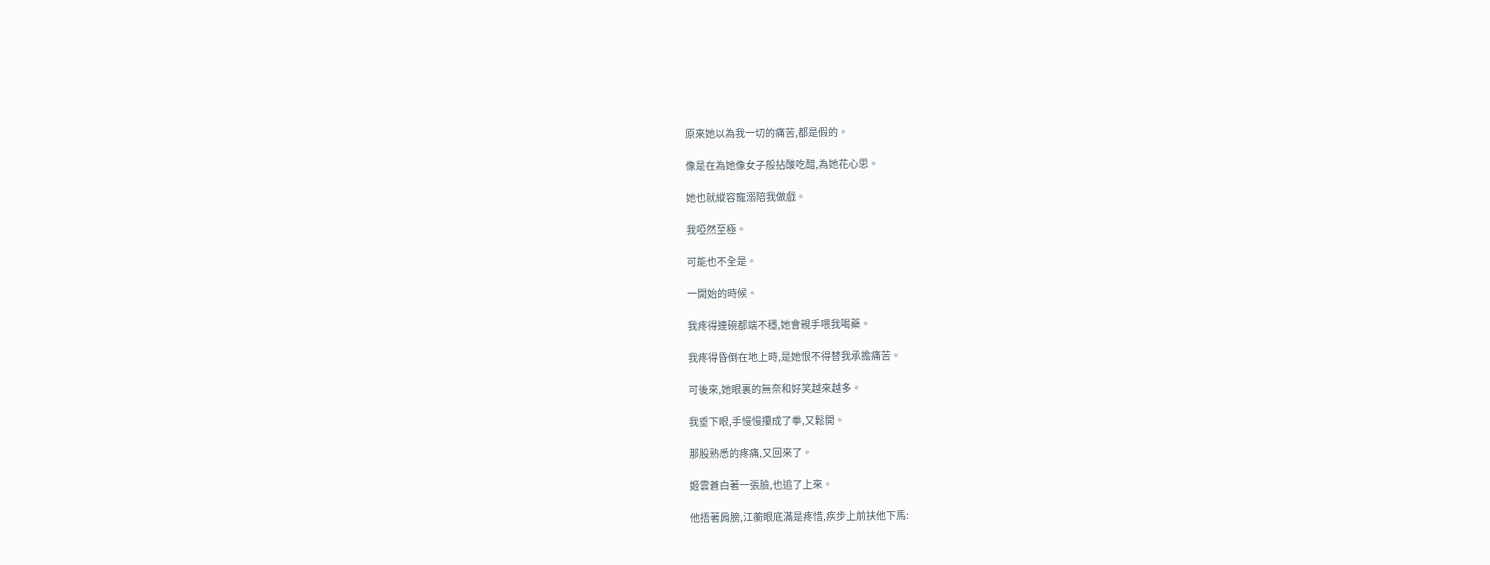原來她以為我一切的痛苦,都是假的。

像是在為她像女子般拈酸吃醋,為她花心思。

她也就縱容寵溺陪我做戲。

我啞然至極。

可能也不全是。

一開始的時候。

我疼得連碗都端不穩,她會親手喂我喝藥。

我疼得昏倒在地上時,是她恨不得替我承擔痛苦。

可後來,她眼裏的無奈和好笑越來越多。

我垂下眼,手慢慢攥成了拳,又鬆開。

那股熟悉的疼痛,又回來了。

姬雲蒼白著一張臉,也追了上來。

他捂著肩膀,江蘅眼底滿是疼惜,疾步上前扶他下馬: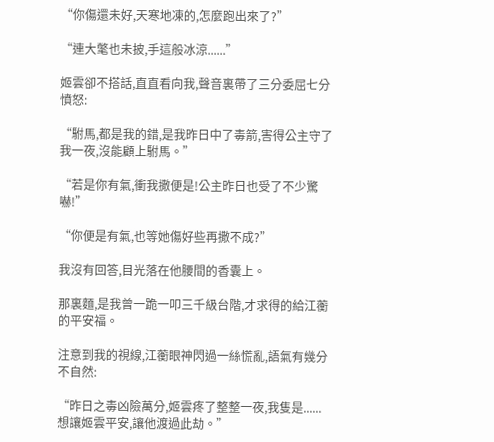“你傷還未好,天寒地凍的,怎麼跑出來了?”

“連大氅也未披,手這般冰涼......”

姬雲卻不搭話,直直看向我,聲音裏帶了三分委屈七分憤怒:

“駙馬,都是我的錯,是我昨日中了毒箭,害得公主守了我一夜,沒能顧上駙馬。”

“若是你有氣,衝我撒便是!公主昨日也受了不少驚嚇!”

“你便是有氣,也等她傷好些再撒不成?”

我沒有回答,目光落在他腰間的香囊上。

那裏麵,是我曾一跪一叩三千級台階,才求得的給江蘅的平安福。

注意到我的視線,江蘅眼神閃過一絲慌亂,語氣有幾分不自然:

“昨日之毒凶險萬分,姬雲疼了整整一夜,我隻是......想讓姬雲平安,讓他渡過此劫。”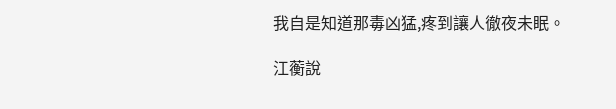我自是知道那毒凶猛,疼到讓人徹夜未眠。

江蘅說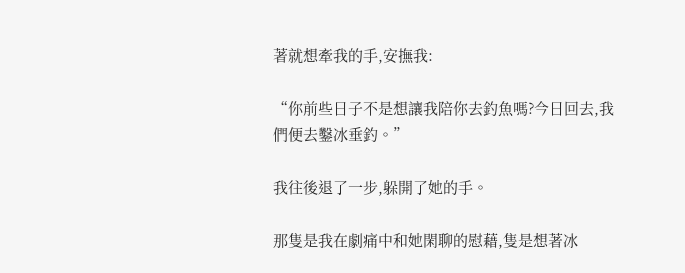著就想牽我的手,安撫我:

“你前些日子不是想讓我陪你去釣魚嗎?今日回去,我們便去鑿冰垂釣。”

我往後退了一步,躲開了她的手。

那隻是我在劇痛中和她閑聊的慰藉,隻是想著冰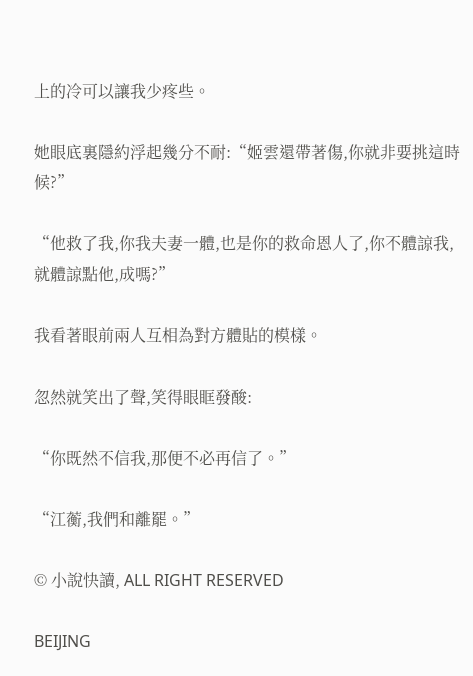上的冷可以讓我少疼些。

她眼底裏隱約浮起幾分不耐:“姬雲還帶著傷,你就非要挑這時候?”

“他救了我,你我夫妻一體,也是你的救命恩人了,你不體諒我,就體諒點他,成嗎?”

我看著眼前兩人互相為對方體貼的模樣。

忽然就笑出了聲,笑得眼眶發酸:

“你既然不信我,那便不必再信了。”

“江蘅,我們和離罷。”

© 小說快讀, ALL RIGHT RESERVED

BEIJING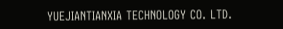YUEJIANTIANXIA TECHNOLOGY CO. LTD.